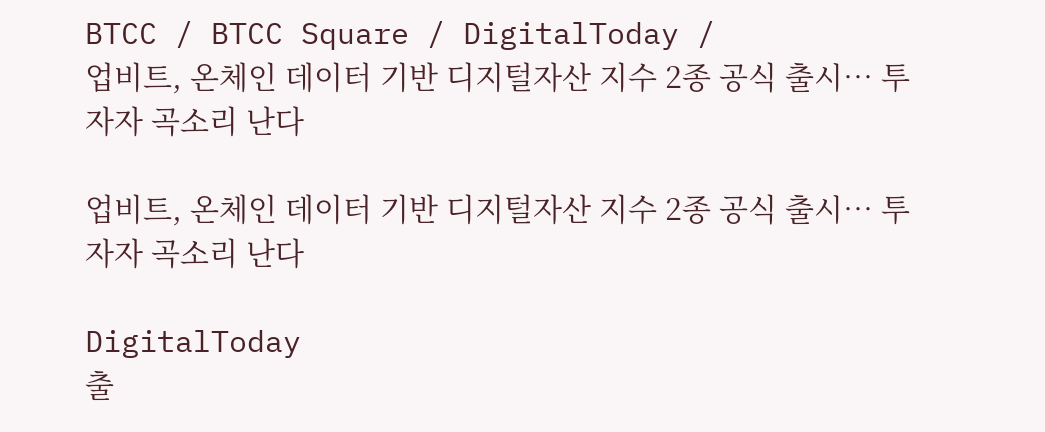BTCC / BTCC Square / DigitalToday /
업비트, 온체인 데이터 기반 디지털자산 지수 2종 공식 출시… 투자자 곡소리 난다

업비트, 온체인 데이터 기반 디지털자산 지수 2종 공식 출시… 투자자 곡소리 난다

DigitalToday
출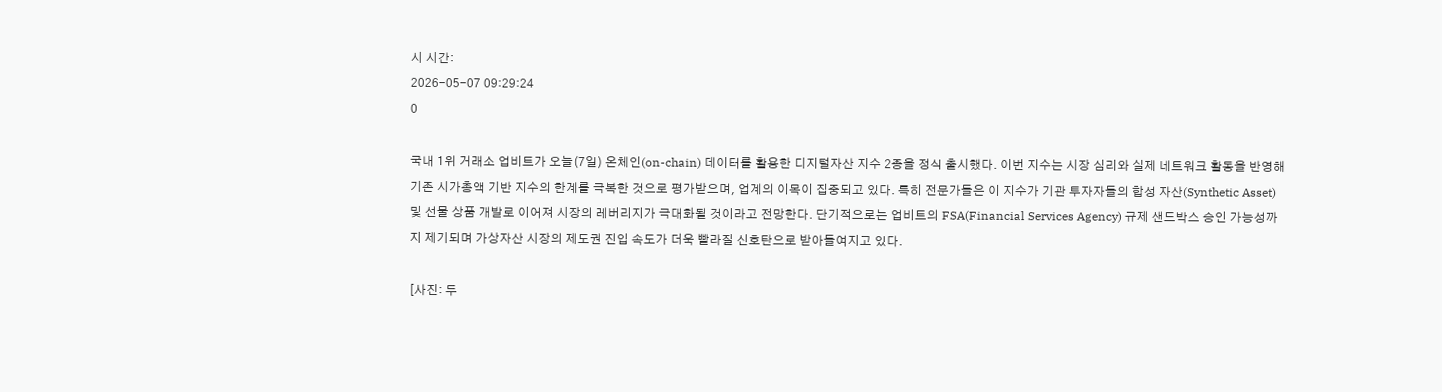시 시간:
2026-05-07 09:29:24
0

국내 1위 거래소 업비트가 오늘(7일) 온체인(on-chain) 데이터를 활용한 디지털자산 지수 2종을 정식 출시했다. 이번 지수는 시장 심리와 실제 네트워크 활동을 반영해 기존 시가총액 기반 지수의 한계를 극복한 것으로 평가받으며, 업계의 이목이 집중되고 있다. 특히 전문가들은 이 지수가 기관 투자자들의 합성 자산(Synthetic Asset) 및 선물 상품 개발로 이어져 시장의 레버리지가 극대화될 것이라고 전망한다. 단기적으로는 업비트의 FSA(Financial Services Agency) 규제 샌드박스 승인 가능성까지 제기되며 가상자산 시장의 제도권 진입 속도가 더욱 빨라질 신호탄으로 받아들여지고 있다.

[사진: 두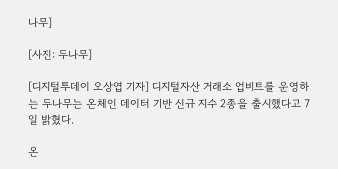나무]

[사진: 두나무]

[디지털투데이 오상엽 기자] 디지털자산 거래소 업비트를 운영하는 두나무는 온체인 데이터 기반 신규 지수 2종을 출시했다고 7일 밝혔다.

온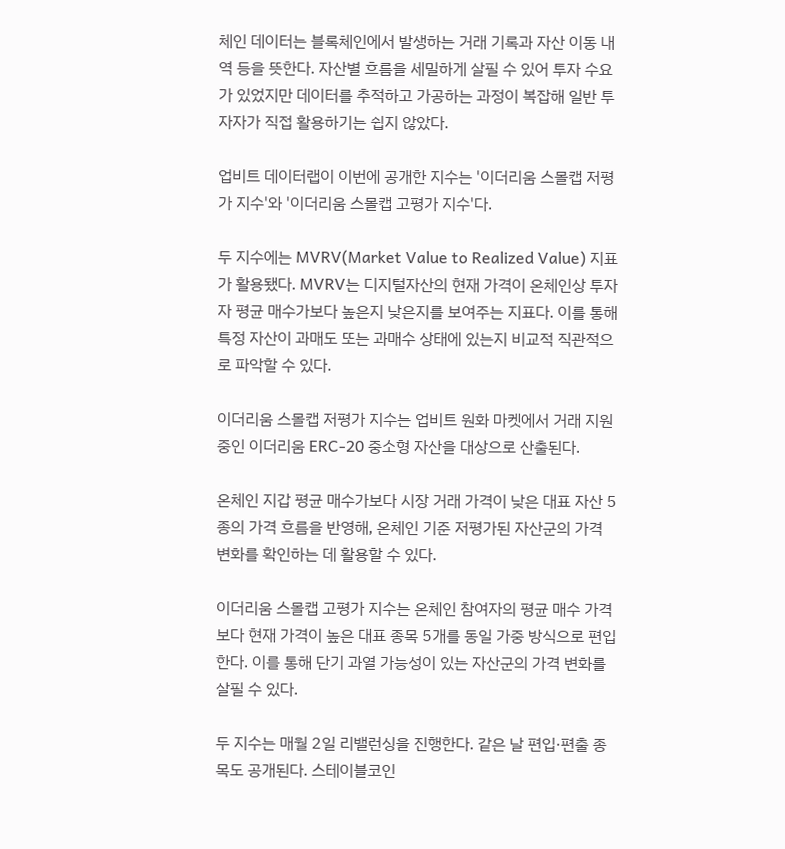체인 데이터는 블록체인에서 발생하는 거래 기록과 자산 이동 내역 등을 뜻한다. 자산별 흐름을 세밀하게 살필 수 있어 투자 수요가 있었지만 데이터를 추적하고 가공하는 과정이 복잡해 일반 투자자가 직접 활용하기는 쉽지 않았다.

업비트 데이터랩이 이번에 공개한 지수는 '이더리움 스몰캡 저평가 지수'와 '이더리움 스몰캡 고평가 지수'다.

두 지수에는 MVRV(Market Value to Realized Value) 지표가 활용됐다. MVRV는 디지털자산의 현재 가격이 온체인상 투자자 평균 매수가보다 높은지 낮은지를 보여주는 지표다. 이를 통해 특정 자산이 과매도 또는 과매수 상태에 있는지 비교적 직관적으로 파악할 수 있다.

이더리움 스몰캡 저평가 지수는 업비트 원화 마켓에서 거래 지원 중인 이더리움 ERC-20 중소형 자산을 대상으로 산출된다.

온체인 지갑 평균 매수가보다 시장 거래 가격이 낮은 대표 자산 5종의 가격 흐름을 반영해, 온체인 기준 저평가된 자산군의 가격 변화를 확인하는 데 활용할 수 있다.

이더리움 스몰캡 고평가 지수는 온체인 참여자의 평균 매수 가격보다 현재 가격이 높은 대표 종목 5개를 동일 가중 방식으로 편입한다. 이를 통해 단기 과열 가능성이 있는 자산군의 가격 변화를 살필 수 있다.

두 지수는 매월 2일 리밸런싱을 진행한다. 같은 날 편입·편출 종목도 공개된다. 스테이블코인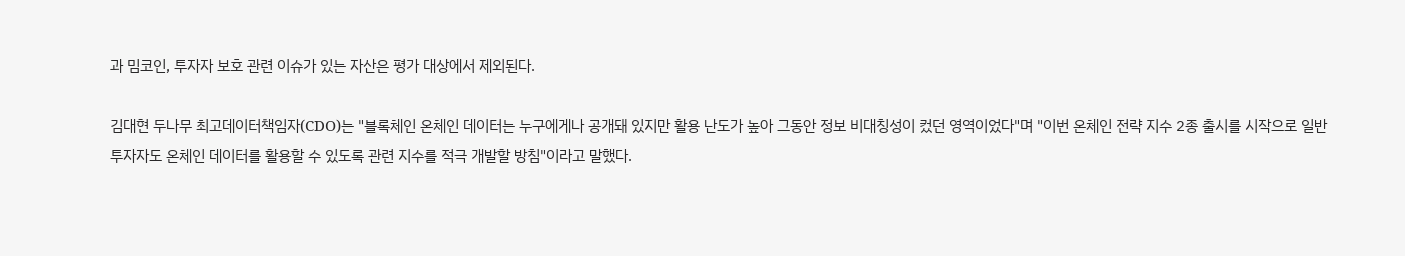과 밈코인, 투자자 보호 관련 이슈가 있는 자산은 평가 대상에서 제외된다.

김대현 두나무 최고데이터책임자(CDO)는 "블록체인 온체인 데이터는 누구에게나 공개돼 있지만 활용 난도가 높아 그동안 정보 비대칭성이 컸던 영역이었다"며 "이번 온체인 전략 지수 2종 출시를 시작으로 일반 투자자도 온체인 데이터를 활용할 수 있도록 관련 지수를 적극 개발할 방침"이라고 말했다.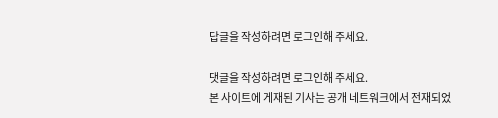답글을 작성하려면 로그인해 주세요.

댓글을 작성하려면 로그인해 주세요.
본 사이트에 게재된 기사는 공개 네트워크에서 전재되었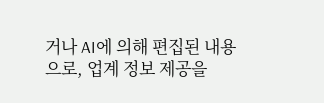거나 AI에 의해 편집된 내용으로, 업계 정보 제공을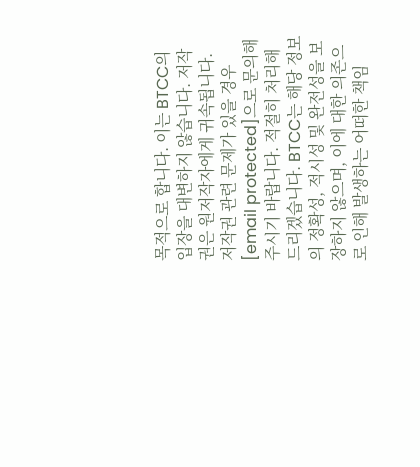목적으로 합니다. 이는 BTCC의 입장을 대변하지 않습니다. 저작권은 원저작자에게 귀속됩니다. 저작권 관련 문제가 있을 경우 [email protected]으로 문의해 주시기 바랍니다. 적절히 처리해 드리겠습니다. BTCC는 해당 정보의 정확성, 적시성 및 완전성을 보장하지 않으며, 이에 대한 의존으로 인해 발생하는 어떠한 책임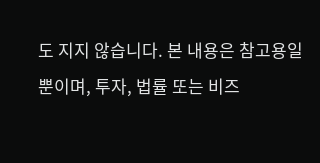도 지지 않습니다. 본 내용은 참고용일 뿐이며, 투자, 법률 또는 비즈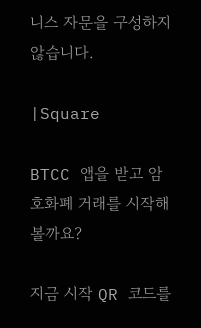니스 자문을 구성하지 않습니다.

|Square

BTCC 앱을 받고 암호화폐 거래를 시작해 볼까요?

지금 시작 QR 코드를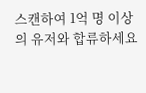스캔하여 1억 명 이상의 유저와 합류하세요